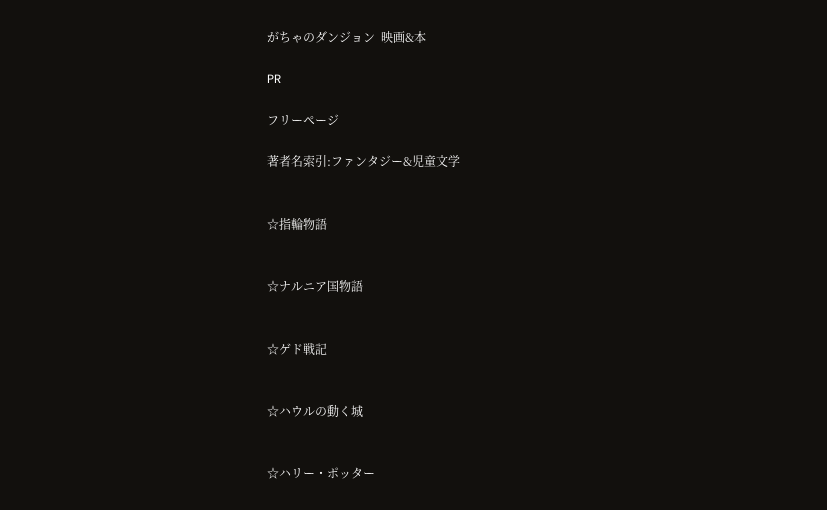がちゃのダンジョン  映画&本

PR

フリーページ

著者名索引:ファンタジー&児童文学


☆指輪物語


☆ナルニア国物語


☆ゲド戦記


☆ハウルの動く城


☆ハリー・ポッター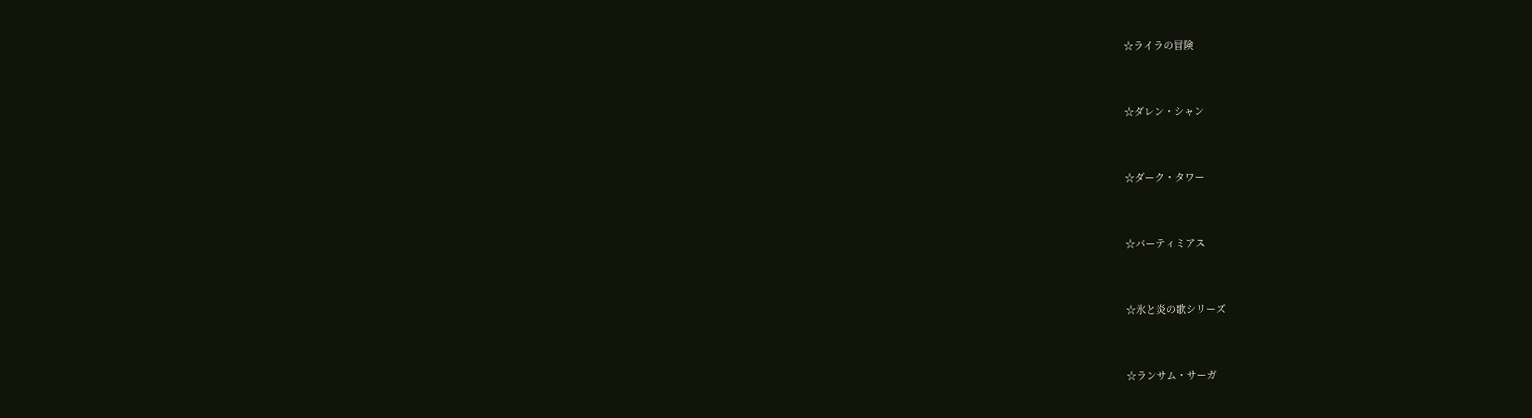☆ライラの冒険


☆ダレン・シャン


☆ダーク・タワー


☆バーティミアス


☆氷と炎の歌シリーズ


☆ランサム・サーガ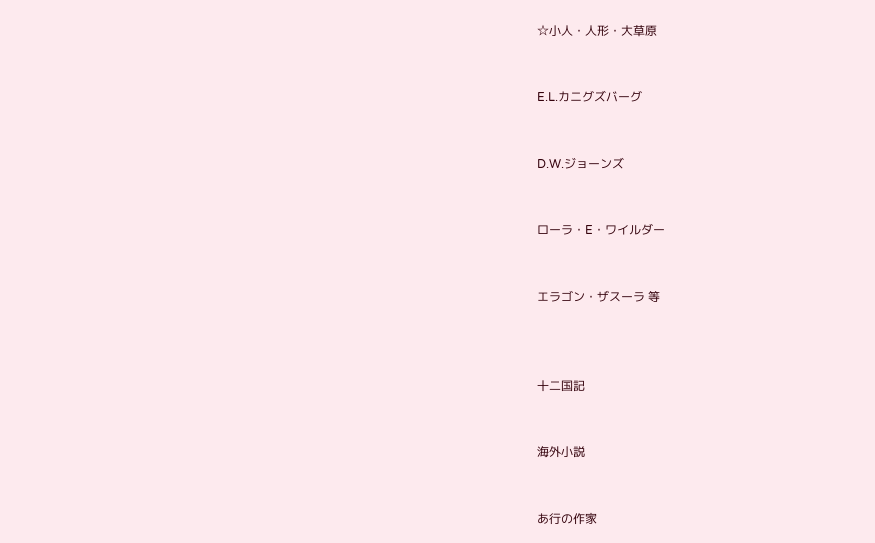☆小人・人形・大草原


E.L.カニグズバーグ


D.W.ジョーンズ


ローラ・E・ワイルダー


エラゴン・ザスーラ 等



十二国記


海外小説


あ行の作家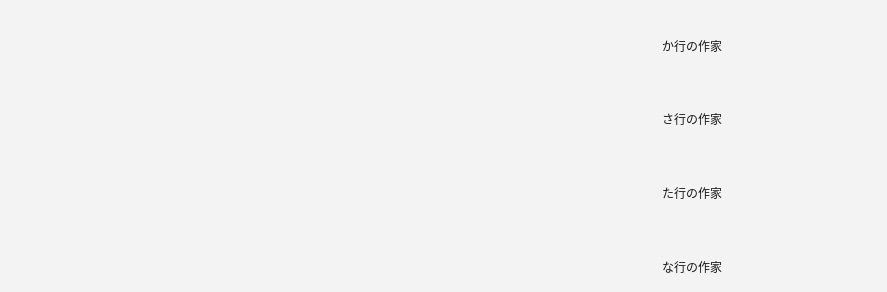か行の作家


さ行の作家


た行の作家


な行の作家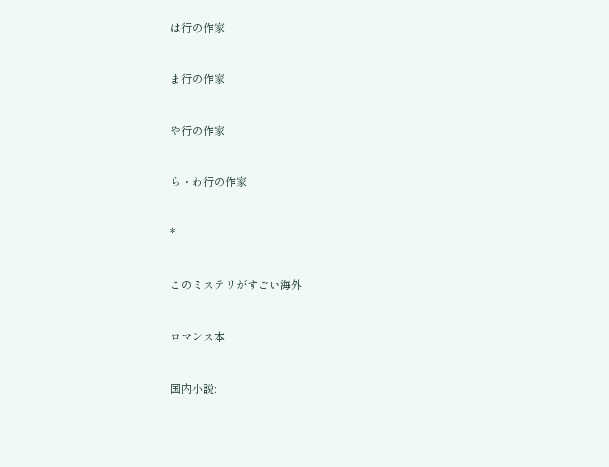は行の作家


ま行の作家


や行の作家


ら・わ行の作家


*


このミステリがすごい海外


ロマンス本


国内小説: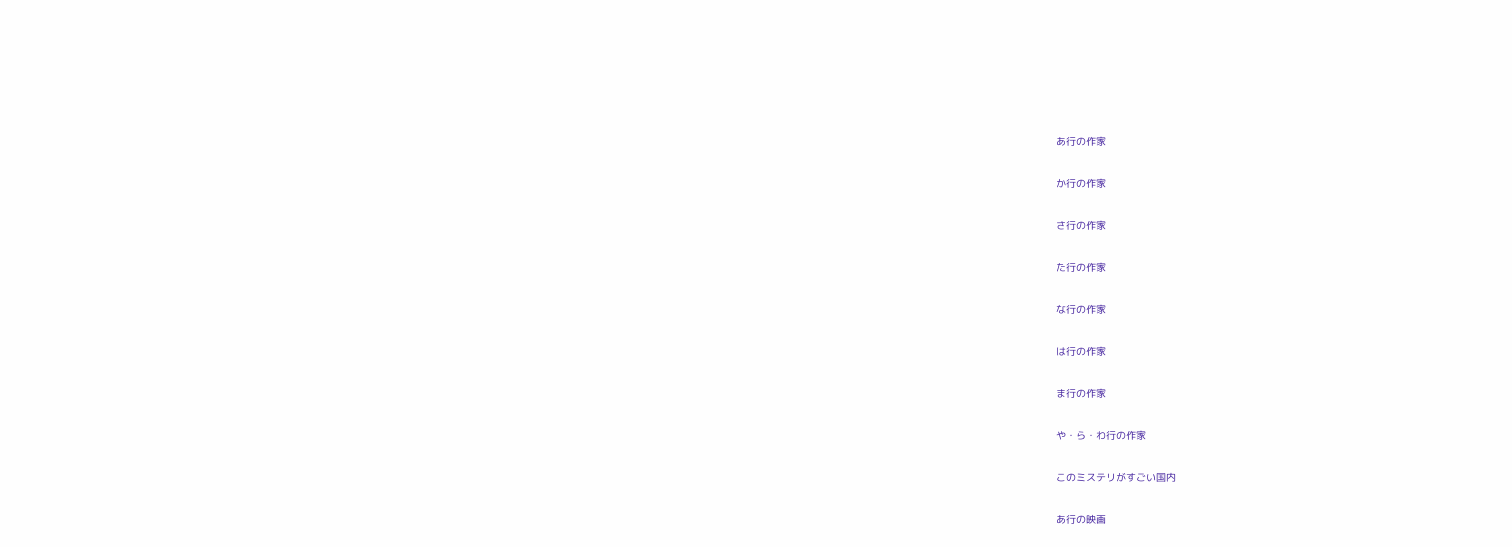あ行の作家


か行の作家


さ行の作家


た行の作家


な行の作家


は行の作家


ま行の作家


や・ら・わ行の作家


このミステリがすごい国内


あ行の映画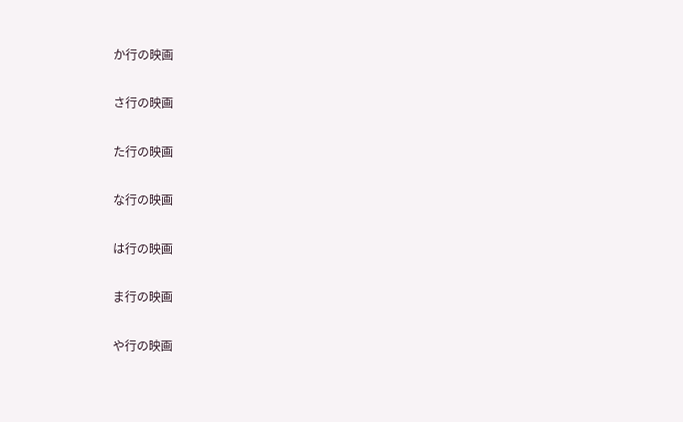か行の映画


さ行の映画


た行の映画


な行の映画


は行の映画


ま行の映画


や行の映画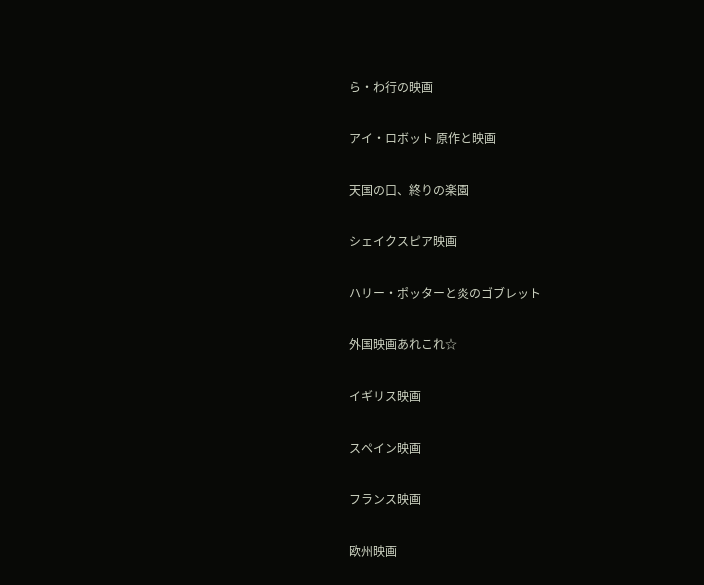ら・わ行の映画


アイ・ロボット 原作と映画


天国の口、終りの楽園


シェイクスピア映画


ハリー・ポッターと炎のゴブレット


外国映画あれこれ☆


イギリス映画


スペイン映画


フランス映画


欧州映画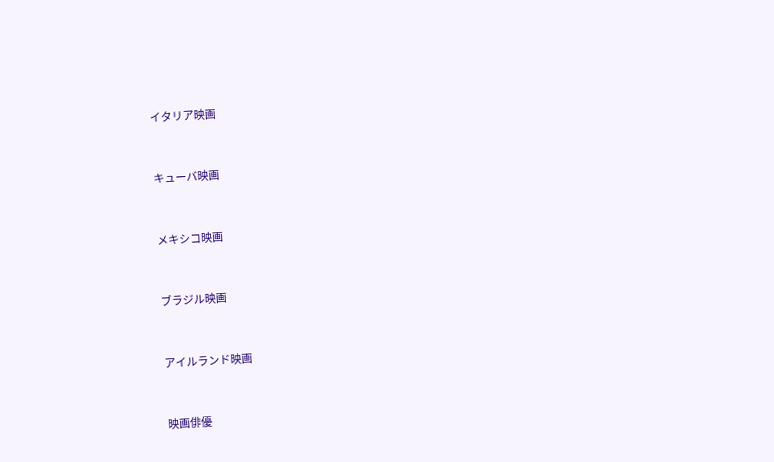イタリア映画


キューバ映画


メキシコ映画


ブラジル映画


アイルランド映画


映画俳優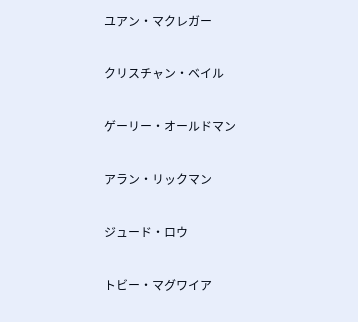ユアン・マクレガー


クリスチャン・ベイル


ゲーリー・オールドマン


アラン・リックマン


ジュード・ロウ


トビー・マグワイア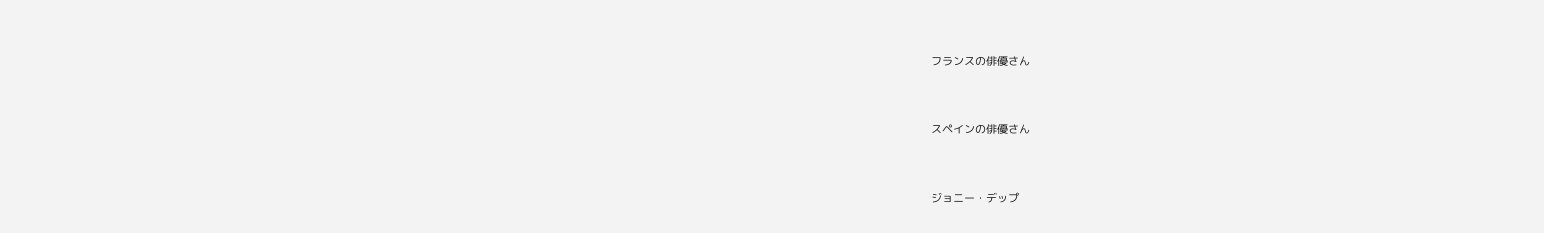フランスの俳優さん


スペインの俳優さん


ジョニー・デップ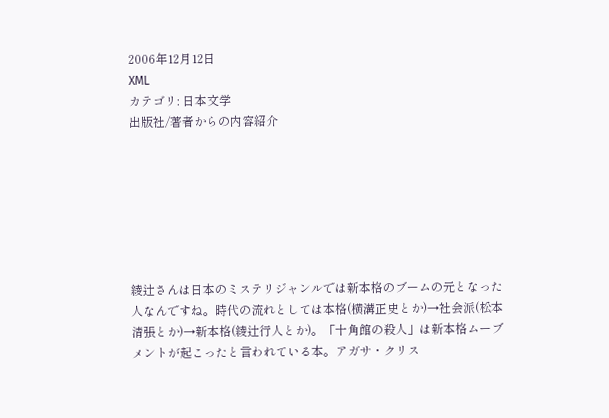2006年12月12日
XML
カテゴリ: 日本文学
出版社/著者からの内容紹介







綾辻さんは日本のミステリジャンルでは新本格のブームの元となった人なんですね。時代の流れとしては本格(横溝正史とか)→社会派(松本清張とか)→新本格(綾辻行人とか)。「十角館の殺人」は新本格ムーブメントが起こったと言われている本。アガサ・クリス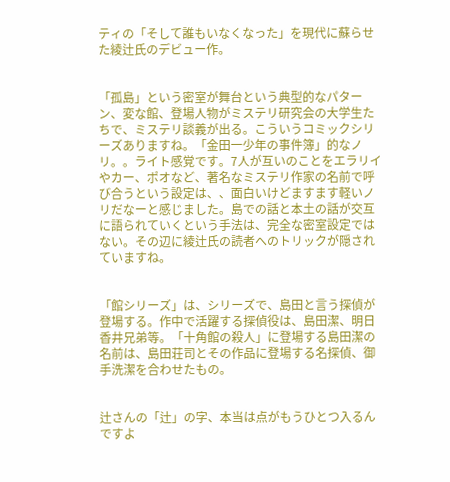ティの「そして誰もいなくなった」を現代に蘇らせた綾辻氏のデビュー作。


「孤島」という密室が舞台という典型的なパターン、変な館、登場人物がミステリ研究会の大学生たちで、ミステリ談義が出る。こういうコミックシリーズありますね。「金田一少年の事件簿」的なノリ。。ライト感覚です。7人が互いのことをエラリイやカー、ポオなど、著名なミステリ作家の名前で呼び合うという設定は、、面白いけどますます軽いノリだなーと感じました。島での話と本土の話が交互に語られていくという手法は、完全な密室設定ではない。その辺に綾辻氏の読者へのトリックが隠されていますね。


「館シリーズ」は、シリーズで、島田と言う探偵が登場する。作中で活躍する探偵役は、島田潔、明日香井兄弟等。「十角館の殺人」に登場する島田潔の名前は、島田荘司とその作品に登場する名探偵、御手洗潔を合わせたもの。


辻さんの「辻」の字、本当は点がもうひとつ入るんですよ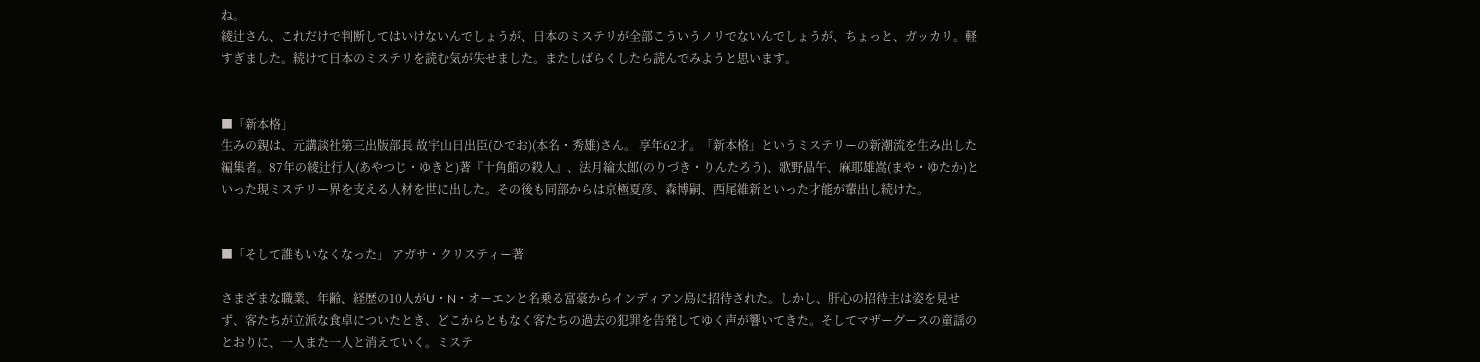ね。
綾辻さん、これだけで判断してはいけないんでしょうが、日本のミステリが全部こういうノリでないんでしょうが、ちょっと、ガッカリ。軽すぎました。続けて日本のミステリを読む気が失せました。またしばらくしたら読んでみようと思います。


■「新本格」
生みの親は、元講談社第三出版部長 故宇山日出臣(ひでお)(本名・秀雄)さん。 享年62才。「新本格」というミステリーの新潮流を生み出した編集者。87年の綾辻行人(あやつじ・ゆきと)著『十角館の殺人』、法月綸太郎(のりづき・りんたろう)、歌野晶午、麻耶雄嵩(まや・ゆたか)といった現ミステリー界を支える人材を世に出した。その後も同部からは京極夏彦、森博嗣、西尾維新といった才能が輩出し続けた。


■「そして誰もいなくなった」 アガサ・クリスティー著

さまざまな職業、年齢、経歴の10人がU・N・オーエンと名乗る富豪からインディアン島に招待された。しかし、肝心の招待主は姿を見せず、客たちが立派な食卓についたとき、どこからともなく客たちの過去の犯罪を告発してゆく声が響いてきた。そしてマザーグースの童謡のとおりに、一人また一人と消えていく。ミステ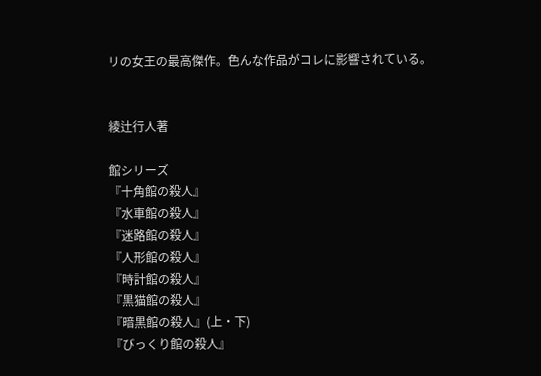リの女王の最高傑作。色んな作品がコレに影響されている。


綾辻行人著

館シリーズ
『十角館の殺人』
『水車館の殺人』
『迷路館の殺人』
『人形館の殺人』
『時計館の殺人』
『黒猫館の殺人』
『暗黒館の殺人』(上・下)
『びっくり館の殺人』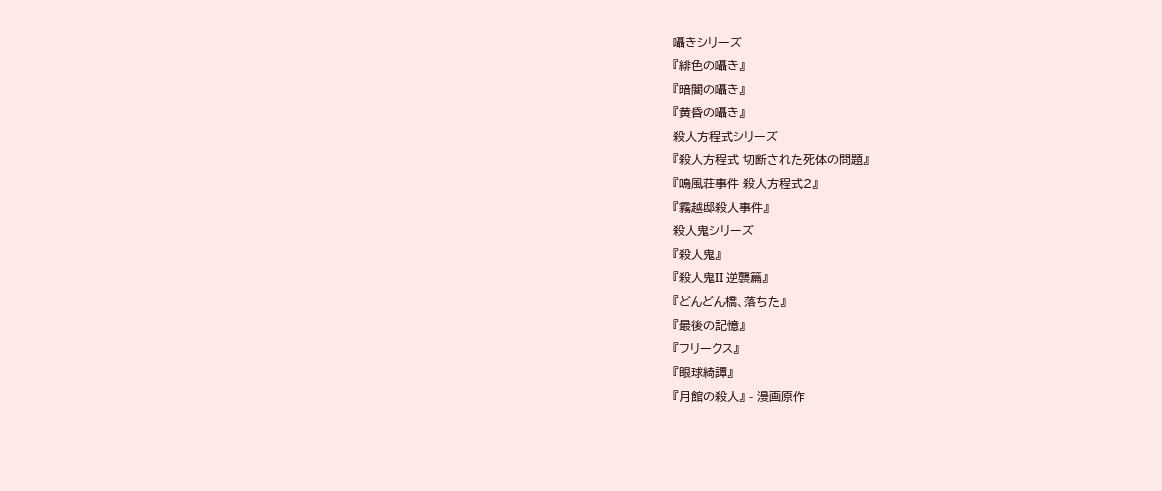囁きシリーズ
『緋色の囁き』
『暗闇の囁き』
『黄昏の囁き』
殺人方程式シリーズ
『殺人方程式 切断された死体の問題』
『鳴風荘事件 殺人方程式2』
『霧越邸殺人事件』
殺人鬼シリーズ
『殺人鬼』
『殺人鬼II 逆襲篇』
『どんどん橋、落ちた』
『最後の記憶』
『フリークス』
『眼球綺譚』
『月館の殺人』 - 漫画原作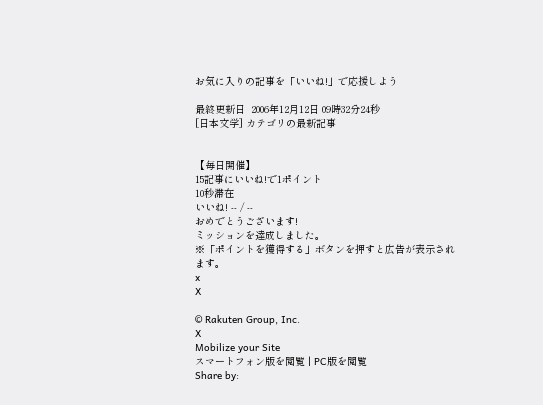お気に入りの記事を「いいね!」で応援しよう

最終更新日  2006年12月12日 09時32分24秒
[日本文学] カテゴリの最新記事


【毎日開催】
15記事にいいね!で1ポイント
10秒滞在
いいね! -- / --
おめでとうございます!
ミッションを達成しました。
※「ポイントを獲得する」ボタンを押すと広告が表示されます。
x
X

© Rakuten Group, Inc.
X
Mobilize your Site
スマートフォン版を閲覧 | PC版を閲覧
Share by: